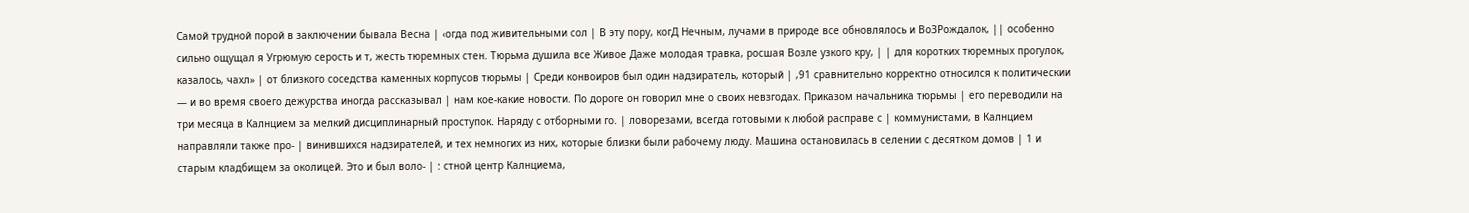Самой трудной порой в заключении бывала Весна | ‹огда под живительными сол | В эту пору, когД Нечным, лучами в природе все обновлялось и ВоЗРождалок, || особенно сильно ощущал я Угрюмую серость и т, жесть тюремных стен. Тюрьма душила все Живое Даже молодая травка, росшая Возле узкого кру, | | для коротких тюремных прогулок, казалось, чахл» | от близкого соседства каменных корпусов тюрьмы | Среди конвоиров был один надзиратель, который | ‚91 сравнительно корректно относился к политическии — и во время своего дежурства иногда рассказывал | нам кое-какие новости. По дороге он говорил мне о своих невзгодах. Приказом начальника тюрьмы | его переводили на три месяца в Калнцием за мелкий дисциплинарный проступок. Наряду с отборными го. | ловорезами, всегда готовыми к любой расправе с | коммунистами, в Калнцием направляли также про- | винившихся надзирателей, и тех немногих из них, которые близки были рабочему люду. Машина остановилась в селении с десятком домов | 1 и старым кладбищем за околицей. Это и был воло- | : стной центр Калнциема,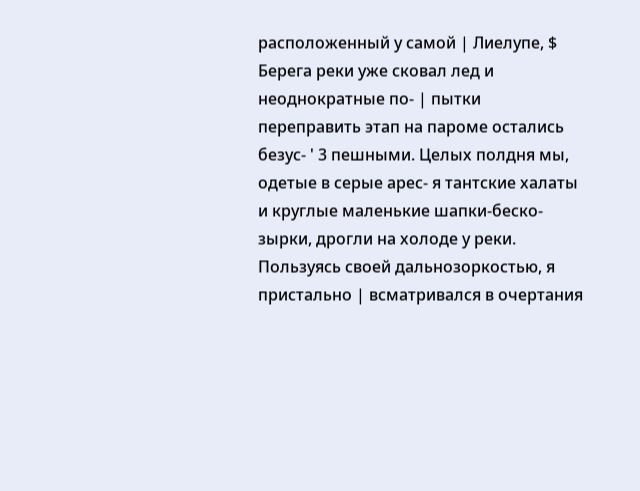расположенный у самой | Лиелупе, $ Берега реки уже сковал лед и неоднократные по- | пытки переправить этап на пароме остались безус- ' 3 пешными. Целых полдня мы, одетые в серые арес- я тантские халаты и круглые маленькие шапки-беско- зырки, дрогли на холоде у реки. Пользуясь своей дальнозоркостью, я пристально | всматривался в очертания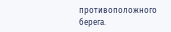противоположного берега.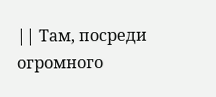|| Там, посреди огромного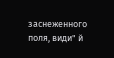заснеженного поля, види" й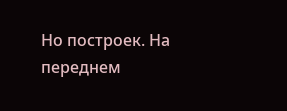Но построек. На переднем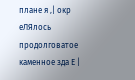плане я ‚| окр еЛЯлось продолговатое каменное зда Е |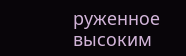руженное высоким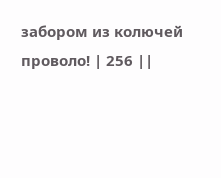забором из колючей проволо! | 256 ||